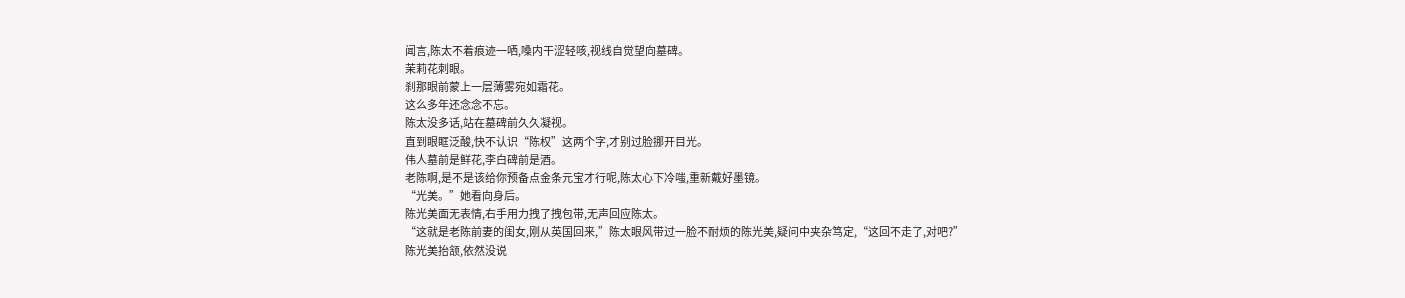闻言,陈太不着痕迹一哂,嗓内干涩轻咳,视线自觉望向墓碑。
茉莉花刺眼。
刹那眼前蒙上一层薄雾宛如霜花。
这么多年还念念不忘。
陈太没多话,站在墓碑前久久凝视。
直到眼眶泛酸,快不认识“陈权”这两个字,才别过脸挪开目光。
伟人墓前是鲜花,李白碑前是酒。
老陈啊,是不是该给你预备点金条元宝才行呢,陈太心下冷嗤,重新戴好墨镜。
“光美。”她看向身后。
陈光美面无表情,右手用力拽了拽包带,无声回应陈太。
“这就是老陈前妻的闺女,刚从英国回来,”陈太眼风带过一脸不耐烦的陈光美,疑问中夹杂笃定,“这回不走了,对吧?”
陈光美抬颔,依然没说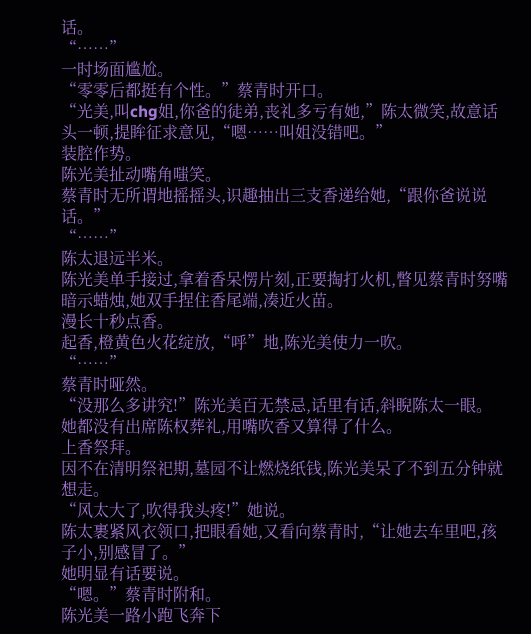话。
“……”
一时场面尴尬。
“零零后都挺有个性。”蔡青时开口。
“光美,叫chg姐,你爸的徒弟,丧礼多亏有她,”陈太微笑,故意话头一顿,提眸征求意见,“嗯……叫姐没错吧。”
装腔作势。
陈光美扯动嘴角嗤笑。
蔡青时无所谓地摇摇头,识趣抽出三支香递给她,“跟你爸说说话。”
“……”
陈太退远半米。
陈光美单手接过,拿着香呆愣片刻,正要掏打火机,瞥见蔡青时努嘴暗示蜡烛,她双手捏住香尾端,凑近火苗。
漫长十秒点香。
起香,橙黄色火花绽放,“呼”地,陈光美使力一吹。
“……”
蔡青时哑然。
“没那么多讲究!”陈光美百无禁忌,话里有话,斜睨陈太一眼。
她都没有出席陈权葬礼,用嘴吹香又算得了什么。
上香祭拜。
因不在清明祭祀期,墓园不让燃烧纸钱,陈光美呆了不到五分钟就想走。
“风太大了,吹得我头疼!”她说。
陈太裹紧风衣领口,把眼看她,又看向蔡青时,“让她去车里吧,孩子小,别感冒了。”
她明显有话要说。
“嗯。”蔡青时附和。
陈光美一路小跑飞奔下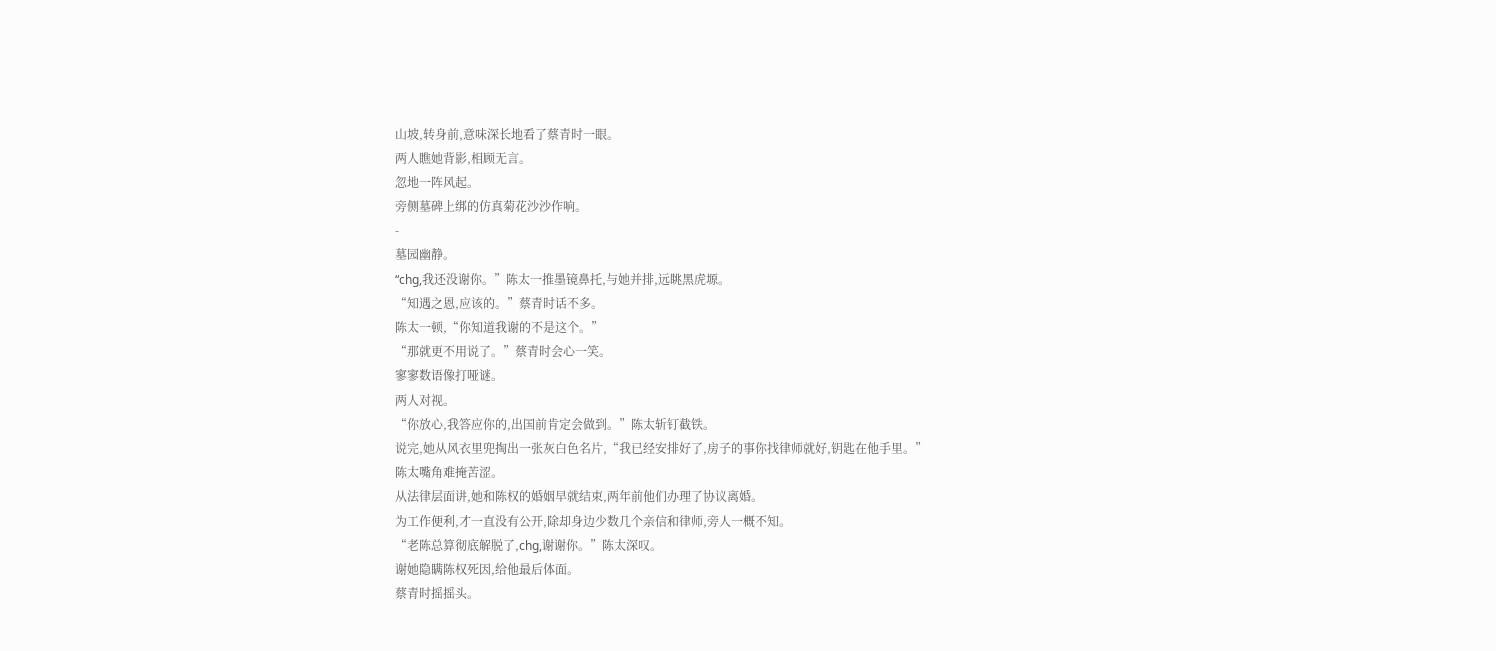山坡,转身前,意味深长地看了蔡青时一眼。
两人瞧她背影,相顾无言。
忽地一阵风起。
旁侧墓碑上绑的仿真菊花沙沙作响。
-
墓园幽静。
“chg,我还没谢你。”陈太一推墨镜鼻托,与她并排,远眺黑虎塬。
“知遇之恩,应该的。”蔡青时话不多。
陈太一顿,“你知道我谢的不是这个。”
“那就更不用说了。”蔡青时会心一笑。
寥寥数语像打哑谜。
两人对视。
“你放心,我答应你的,出国前肯定会做到。”陈太斩钉截铁。
说完,她从风衣里兜掏出一张灰白色名片,“我已经安排好了,房子的事你找律师就好,钥匙在他手里。”
陈太嘴角难掩苦涩。
从法律层面讲,她和陈权的婚姻早就结束,两年前他们办理了协议离婚。
为工作便利,才一直没有公开,除却身边少数几个亲信和律师,旁人一概不知。
“老陈总算彻底解脱了,chg,谢谢你。”陈太深叹。
谢她隐瞒陈权死因,给他最后体面。
蔡青时摇摇头。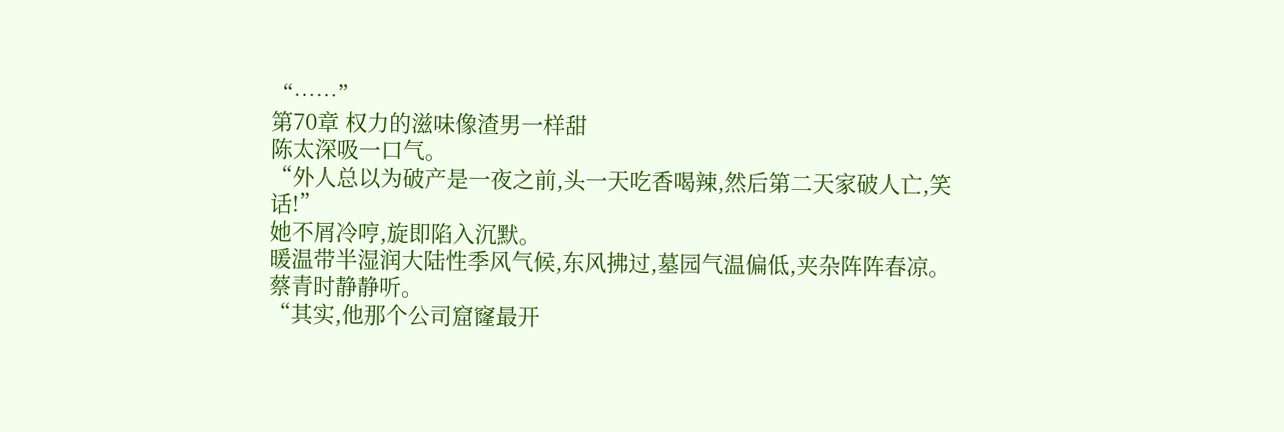“……”
第70章 权力的滋味像渣男一样甜
陈太深吸一口气。
“外人总以为破产是一夜之前,头一天吃香喝辣,然后第二天家破人亡,笑话!”
她不屑冷哼,旋即陷入沉默。
暖温带半湿润大陆性季风气候,东风拂过,墓园气温偏低,夹杂阵阵春凉。
蔡青时静静听。
“其实,他那个公司窟窿最开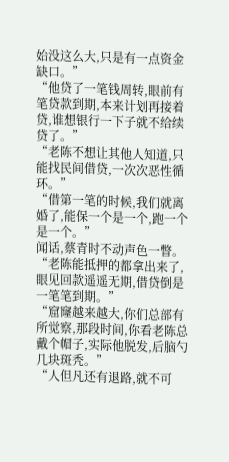始没这么大,只是有一点资金缺口。”
“他贷了一笔钱周转,眼前有笔贷款到期,本来计划再接着贷,谁想银行一下子就不给续贷了。”
“老陈不想让其他人知道,只能找民间借贷,一次次恶性循环。”
“借第一笔的时候,我们就离婚了,能保一个是一个,跑一个是一个。”
闻话,蔡青时不动声色一瞥。
“老陈能抵押的都拿出来了,眼见回款遥遥无期,借贷倒是一笔笔到期。”
“窟窿越来越大,你们总部有所觉察,那段时间,你看老陈总戴个帽子,实际他脱发,后脑勺几块斑秃。”
“人但凡还有退路,就不可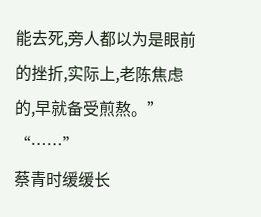能去死,旁人都以为是眼前的挫折,实际上,老陈焦虑的,早就备受煎熬。”
“……”
蔡青时缓缓长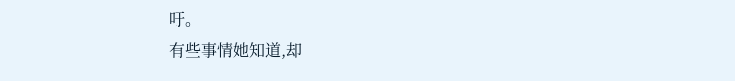吁。
有些事情她知道,却